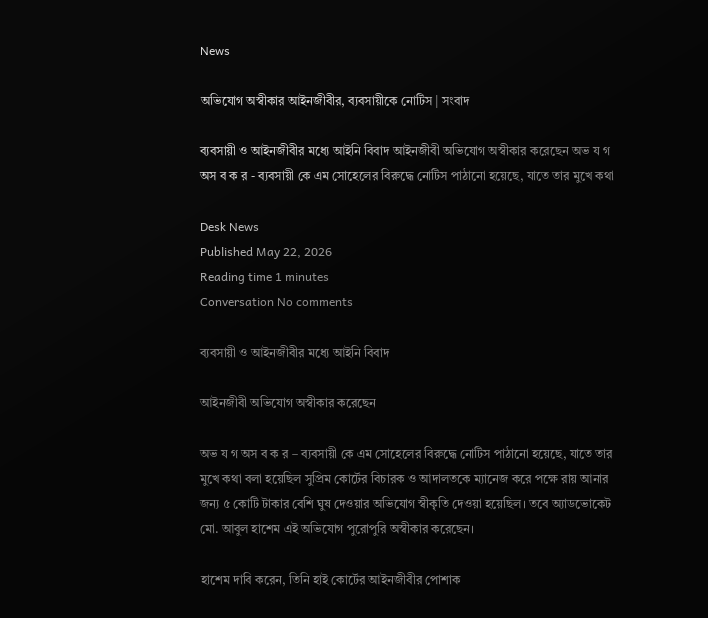News

অভিযোগ অস্বীকার আইনজীবীর, ব্যবসায়ীকে নোটিস | সংবাদ

ব্যবসায়ী ও আইনজীবীর মধ্যে আইনি বিবাদ আইনজীবী অভিযোগ অস্বীকার করেছেন অভ য গ অস ব ক র - ব্যবসায়ী কে এম সোহেলের বিরুদ্ধে নোটিস পাঠানো হয়েছে, যাতে তার মুখে কথা

Desk News
Published May 22, 2026
Reading time 1 minutes
Conversation No comments

ব্যবসায়ী ও আইনজীবীর মধ্যে আইনি বিবাদ

আইনজীবী অভিযোগ অস্বীকার করেছেন

অভ য গ অস ব ক র – ব্যবসায়ী কে এম সোহেলের বিরুদ্ধে নোটিস পাঠানো হয়েছে, যাতে তার মুখে কথা বলা হয়েছিল সুপ্রিম কোর্টের বিচারক ও আদালতকে ম্যানেজ করে পক্ষে রায় আনার জন্য ৫ কোটি টাকার বেশি ঘুষ দেওয়ার অভিযোগ স্বীকৃতি দেওয়া হয়েছিল। তবে অ্যাডভোকেট মো. আবুল হাশেম এই অভিযোগ পুরোপুরি অস্বীকার করেছেন।

হাশেম দাবি করেন, তিনি হাই কোর্টের আইনজীবীর পোশাক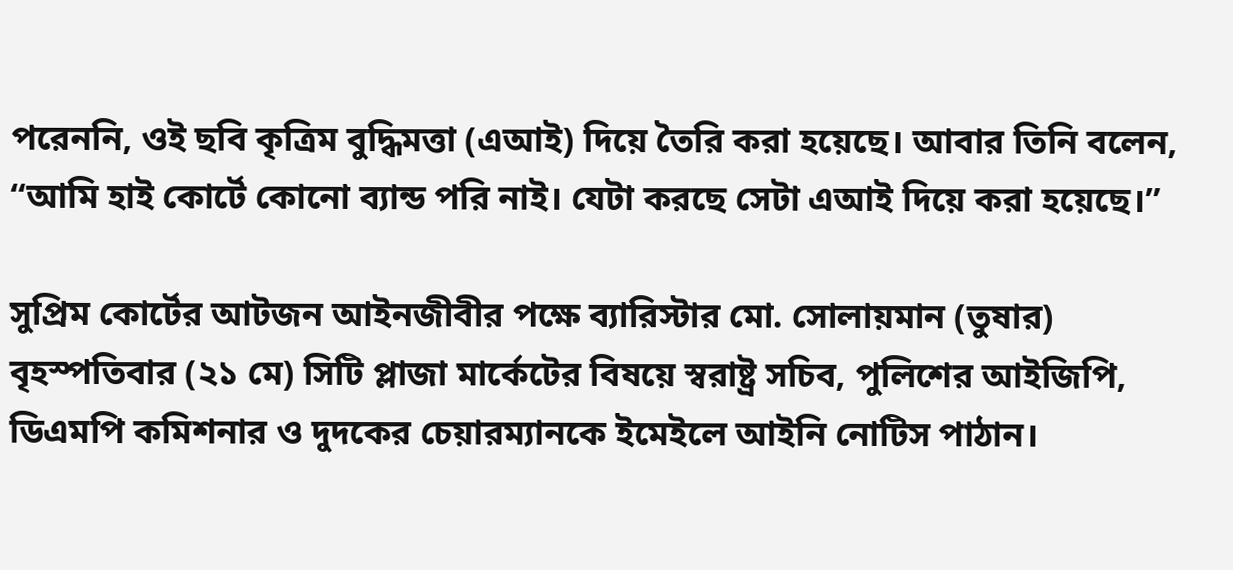পরেননি, ওই ছবি কৃত্রিম বুদ্ধিমত্তা (এআই) দিয়ে তৈরি করা হয়েছে। আবার তিনি বলেন, “আমি হাই কোর্টে কোনো ব্যান্ড পরি নাই। যেটা করছে সেটা এআই দিয়ে করা হয়েছে।”

সুপ্রিম কোর্টের আটজন আইনজীবীর পক্ষে ব্যারিস্টার মো. সোলায়মান (তুষার) বৃহস্পতিবার (২১ মে) সিটি প্লাজা মার্কেটের বিষয়ে স্বরাষ্ট্র সচিব, পুলিশের আইজিপি, ডিএমপি কমিশনার ও দুদকের চেয়ারম্যানকে ইমেইলে আইনি নোটিস পাঠান।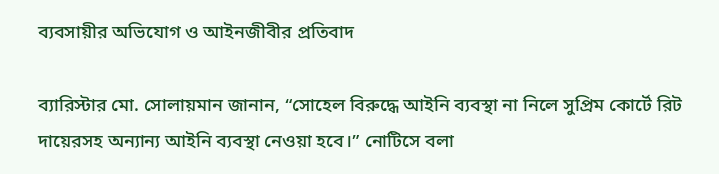ব্যবসায়ীর অভিযোগ ও আইনজীবীর প্রতিবাদ

ব্যারিস্টার মো. সোলায়মান জানান, “সোহেল বিরুদ্ধে আইনি ব্যবস্থা না নিলে সুপ্রিম কোর্টে রিট দায়েরসহ অন্যান্য আইনি ব্যবস্থা নেওয়া হবে।” নোটিসে বলা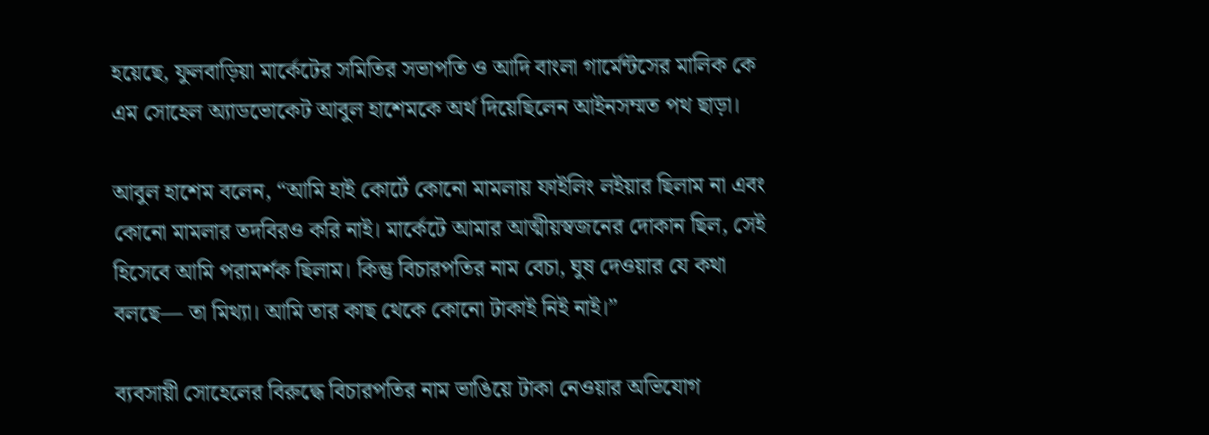হয়েছে, ফুলবাড়িয়া মার্কেটের সমিতির সভাপতি ও আদি বাংলা গার্মেন্টসের মালিক কে এম সোহেল অ্যাডভোকেট আবুল হাশেমকে অর্থ দিয়েছিলেন আইনসম্মত পথ ছাড়া।

আবুল হাশেম বলেন, “আমি হাই কোর্টে কোনো মামলায় ফাইলিং লইয়ার ছিলাম না এবং কোনো মামলার তদবিরও করি নাই। মার্কেটে আমার আত্মীয়স্বজনের দোকান ছিল, সেই হিসেবে আমি পরামর্শক ছিলাম। কিন্তু বিচারপতির নাম বেচা, ঘুষ দেওয়ার যে কথা বলছে— তা মিথ্যা। আমি তার কাছ থেকে কোনো টাকাই নিই নাই।”

ব্যবসায়ী সোহেলের বিরুদ্ধে বিচারপতির নাম ভাঙিয়ে টাকা নেওয়ার অভিযোগ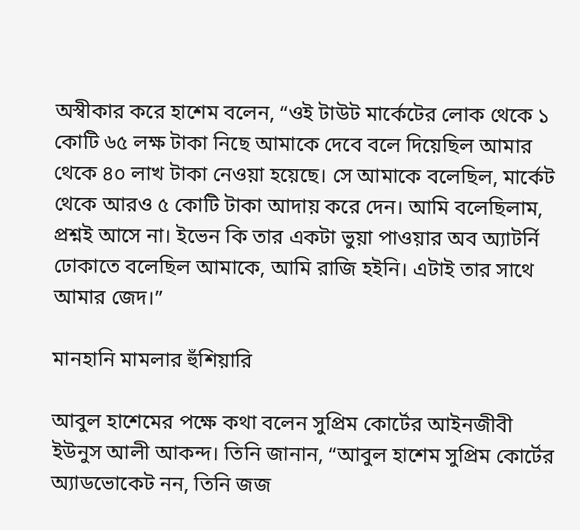অস্বীকার করে হাশেম বলেন, “ওই টাউট মার্কেটের লোক থেকে ১ কোটি ৬৫ লক্ষ টাকা নিছে আমাকে দেবে বলে দিয়েছিল আমার থেকে ৪০ লাখ টাকা নেওয়া হয়েছে। সে আমাকে বলেছিল, মার্কেট থেকে আরও ৫ কোটি টাকা আদায় করে দেন। আমি বলেছিলাম, প্রশ্নই আসে না। ইভেন কি তার একটা ভুয়া পাওয়ার অব অ্যাটর্নি ঢোকাতে বলেছিল আমাকে, আমি রাজি হইনি। এটাই তার সাথে আমার জেদ।”

মানহানি মামলার হুঁশিয়ারি

আবুল হাশেমের পক্ষে কথা বলেন সুপ্রিম কোর্টের আইনজীবী ইউনুস আলী আকন্দ। তিনি জানান, “আবুল হাশেম সুপ্রিম কোর্টের অ্যাডভোকেট নন, তিনি জজ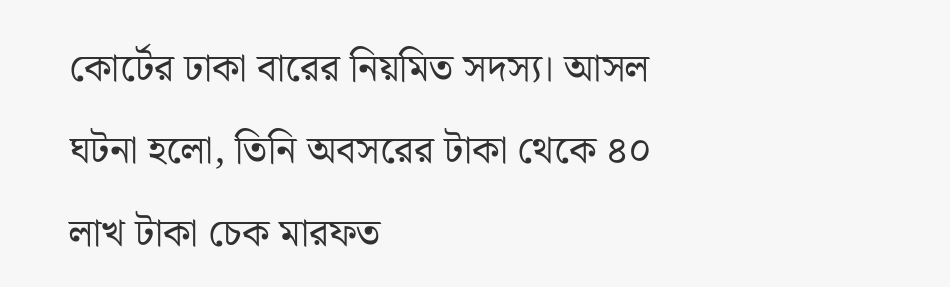কোর্টের ঢাকা বারের নিয়মিত সদস্য। আসল ঘটনা হলো, তিনি অবসরের টাকা থেকে ৪০ লাখ টাকা চেক মারফত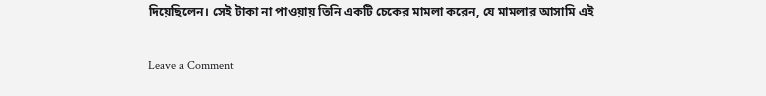দিয়েছিলেন। সেই টাকা না পাওয়ায় তিনি একটি চেকের মামলা করেন, যে মামলার আসামি এই

Leave a Comment